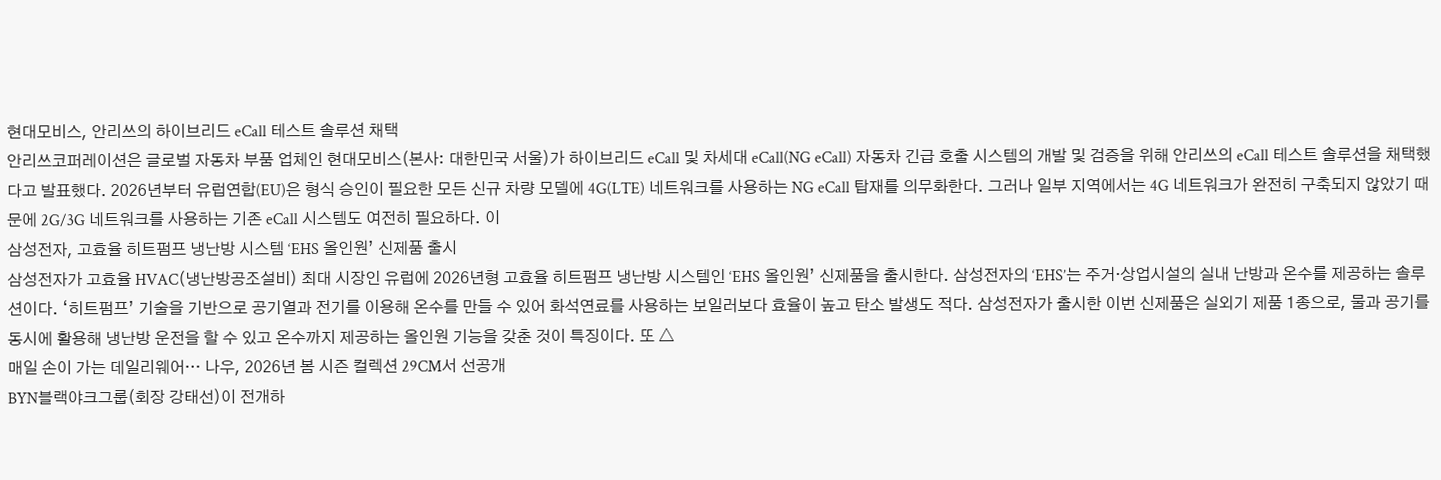현대모비스, 안리쓰의 하이브리드 eCall 테스트 솔루션 채택
안리쓰코퍼레이션은 글로벌 자동차 부품 업체인 현대모비스(본사: 대한민국 서울)가 하이브리드 eCall 및 차세대 eCall(NG eCall) 자동차 긴급 호출 시스템의 개발 및 검증을 위해 안리쓰의 eCall 테스트 솔루션을 채택했다고 발표했다. 2026년부터 유럽연합(EU)은 형식 승인이 필요한 모든 신규 차량 모델에 4G(LTE) 네트워크를 사용하는 NG eCall 탑재를 의무화한다. 그러나 일부 지역에서는 4G 네트워크가 완전히 구축되지 않았기 때문에 2G/3G 네트워크를 사용하는 기존 eCall 시스템도 여전히 필요하다. 이
삼성전자, 고효율 히트펌프 냉난방 시스템 ‘EHS 올인원’ 신제품 출시
삼성전자가 고효율 HVAC(냉난방공조설비) 최대 시장인 유럽에 2026년형 고효율 히트펌프 냉난방 시스템인 ‘EHS 올인원’ 신제품을 출시한다. 삼성전자의 ‘EHS’는 주거·상업시설의 실내 난방과 온수를 제공하는 솔루션이다. ‘히트펌프’ 기술을 기반으로 공기열과 전기를 이용해 온수를 만들 수 있어 화석연료를 사용하는 보일러보다 효율이 높고 탄소 발생도 적다. 삼성전자가 출시한 이번 신제품은 실외기 제품 1종으로, 물과 공기를 동시에 활용해 냉난방 운전을 할 수 있고 온수까지 제공하는 올인원 기능을 갖춘 것이 특징이다. 또 △
매일 손이 가는 데일리웨어… 나우, 2026년 봄 시즌 컬렉션 29CM서 선공개
BYN블랙야크그룹(회장 강태선)이 전개하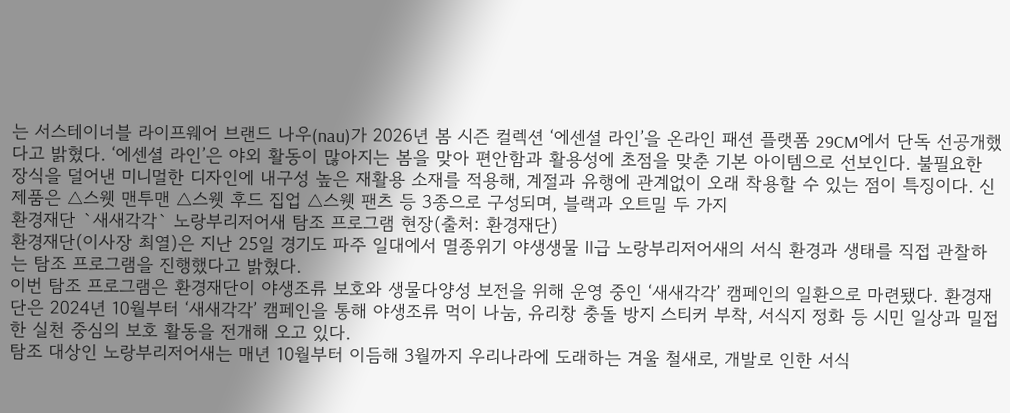는 서스테이너블 라이프웨어 브랜드 나우(nau)가 2026년 봄 시즌 컬렉션 ‘에센셜 라인’을 온라인 패션 플랫폼 29CM에서 단독 선공개했다고 밝혔다. ‘에센셜 라인’은 야외 활동이 많아지는 봄을 맞아 편안함과 활용성에 초점을 맞춘 기본 아이템으로 선보인다. 불필요한 장식을 덜어낸 미니멀한 디자인에 내구성 높은 재활용 소재를 적용해, 계절과 유행에 관계없이 오래 착용할 수 있는 점이 특징이다. 신제품은 △스웻 맨투맨 △스웻 후드 집업 △스웻 팬츠 등 3종으로 구성되며, 블랙과 오트밀 두 가지
환경재단 `새새각각` 노랑부리저어새 탐조 프로그램 현장(출처: 환경재단)
환경재단(이사장 최열)은 지난 25일 경기도 파주 일대에서 멸종위기 야생생물 Ⅱ급 노랑부리저어새의 서식 환경과 생태를 직접 관찰하는 탐조 프로그램을 진행했다고 밝혔다.
이번 탐조 프로그램은 환경재단이 야생조류 보호와 생물다양성 보전을 위해 운영 중인 ‘새새각각’ 캠페인의 일환으로 마련됐다. 환경재단은 2024년 10월부터 ‘새새각각’ 캠페인을 통해 야생조류 먹이 나눔, 유리창 충돌 방지 스티커 부착, 서식지 정화 등 시민 일상과 밀접한 실천 중심의 보호 활동을 전개해 오고 있다.
탐조 대상인 노랑부리저어새는 매년 10월부터 이듬해 3월까지 우리나라에 도래하는 겨울 철새로, 개발로 인한 서식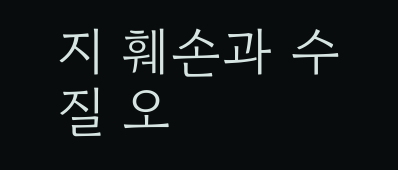지 훼손과 수질 오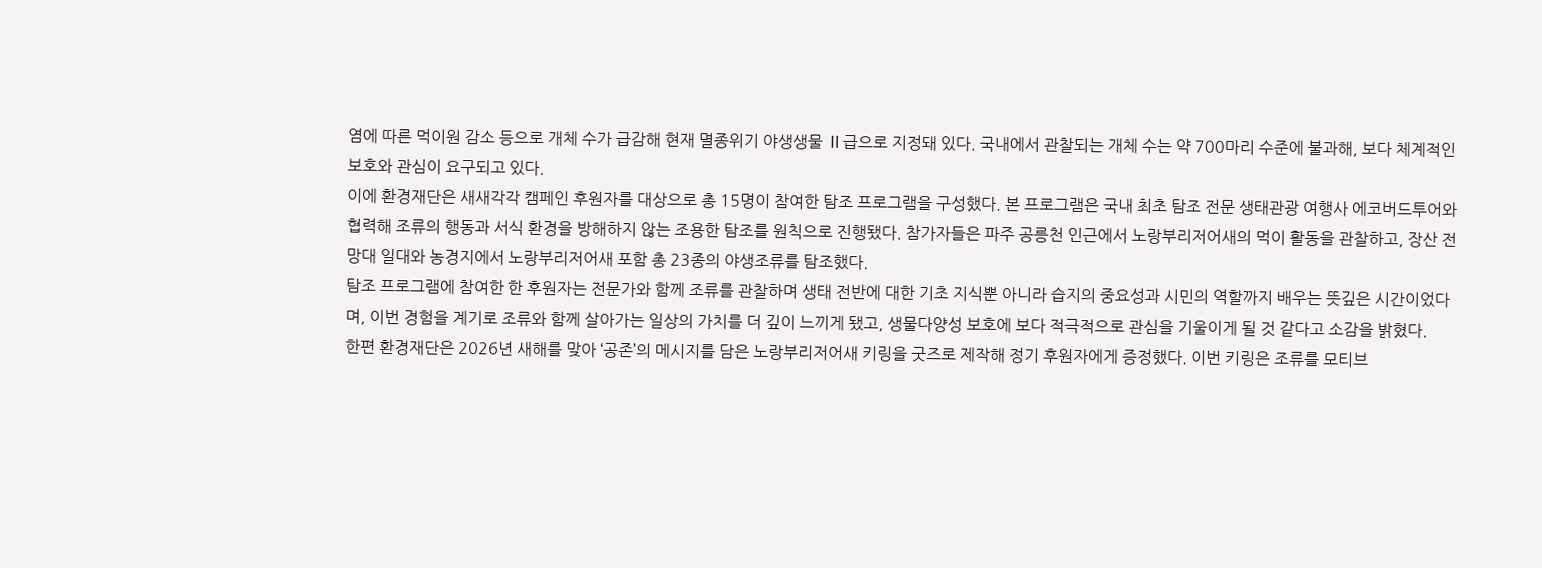염에 따른 먹이원 감소 등으로 개체 수가 급감해 현재 멸종위기 야생생물 Ⅱ급으로 지정돼 있다. 국내에서 관찰되는 개체 수는 약 700마리 수준에 불과해, 보다 체계적인 보호와 관심이 요구되고 있다.
이에 환경재단은 새새각각 캠페인 후원자를 대상으로 총 15명이 참여한 탐조 프로그램을 구성했다. 본 프로그램은 국내 최초 탐조 전문 생태관광 여행사 에코버드투어와 협력해 조류의 행동과 서식 환경을 방해하지 않는 조용한 탐조를 원칙으로 진행됐다. 참가자들은 파주 공릉천 인근에서 노랑부리저어새의 먹이 활동을 관찰하고, 장산 전망대 일대와 농경지에서 노랑부리저어새 포함 총 23종의 야생조류를 탐조했다.
탐조 프로그램에 참여한 한 후원자는 전문가와 함께 조류를 관찰하며 생태 전반에 대한 기초 지식뿐 아니라 습지의 중요성과 시민의 역할까지 배우는 뜻깊은 시간이었다며, 이번 경험을 계기로 조류와 함께 살아가는 일상의 가치를 더 깊이 느끼게 됐고, 생물다양성 보호에 보다 적극적으로 관심을 기울이게 될 것 같다고 소감을 밝혔다.
한편 환경재단은 2026년 새해를 맞아 ‘공존’의 메시지를 담은 노랑부리저어새 키링을 굿즈로 제작해 정기 후원자에게 증정했다. 이번 키링은 조류를 모티브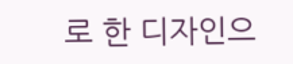로 한 디자인으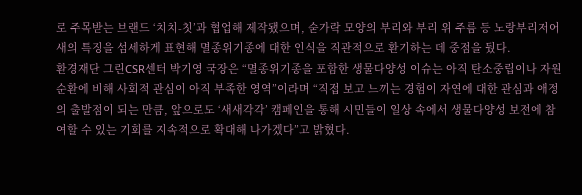로 주목받는 브랜드 ‘치치-칫’과 협업해 제작됐으며, 숟가락 모양의 부리와 부리 위 주름 등 노랑부리저어새의 특징을 섬세하게 표현해 멸종위기종에 대한 인식을 직관적으로 환기하는 데 중점을 뒀다.
환경재단 그린CSR센터 박기영 국장은 “멸종위기종을 포함한 생물다양성 이슈는 아직 탄소중립이나 자원순환에 비해 사회적 관심이 아직 부족한 영역”이라며 “직접 보고 느끼는 경험이 자연에 대한 관심과 애정의 출발점이 되는 만큼, 앞으로도 ‘새새각각’ 캠페인을 통해 시민들이 일상 속에서 생물다양성 보전에 참여할 수 있는 기회를 지속적으로 확대해 나가겠다”고 밝혔다.